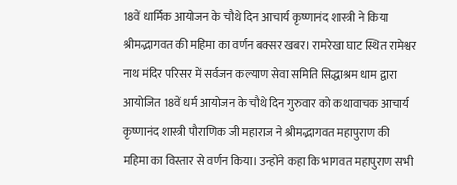18वें धार्मिक आयोजन के चौथे दिन आचार्य कृष्णानंद शास्त्री ने किया श्रीमद्भागवत की महिमा का वर्णन बक्सर खबर। रामरेखा घाट स्थित रामेश्वर नाथ मंदिर परिसर में सर्वजन कल्याण सेवा समिति सिद्धाश्रम धाम द्वारा आयोजित 18वें धर्म आयोजन के चौथे दिन गुरुवार को कथावाचक आचार्य कृष्णानंद शास्त्री पौराणिक जी महाराज ने श्रीमद्भागवत महापुराण की महिमा का विस्तार से वर्णन किया। उन्होंने कहा कि भागवत महापुराण सभी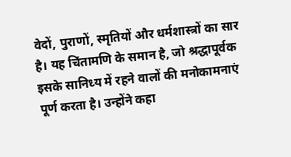वेदों, पुराणों, स्मृतियों और धर्मशास्त्रों का सार है। यह चिंतामणि के समान है, जो श्रद्धापूर्वक इसके सानिध्य में रहने वालों की मनोकामनाएं पूर्ण करता है। उन्होंने कहा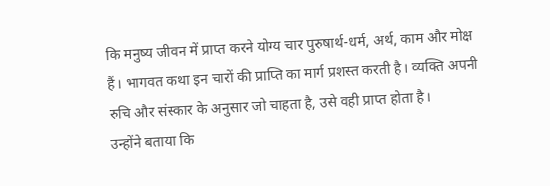कि मनुष्य जीवन में प्राप्त करने योग्य चार पुरुषार्थ-धर्म, अर्थ, काम और मोक्ष हैं। भागवत कथा इन चारों की प्राप्ति का मार्ग प्रशस्त करती है। व्यक्ति अपनी रुचि और संस्कार के अनुसार जो चाहता है, उसे वही प्राप्त होता है।
उन्होंने बताया कि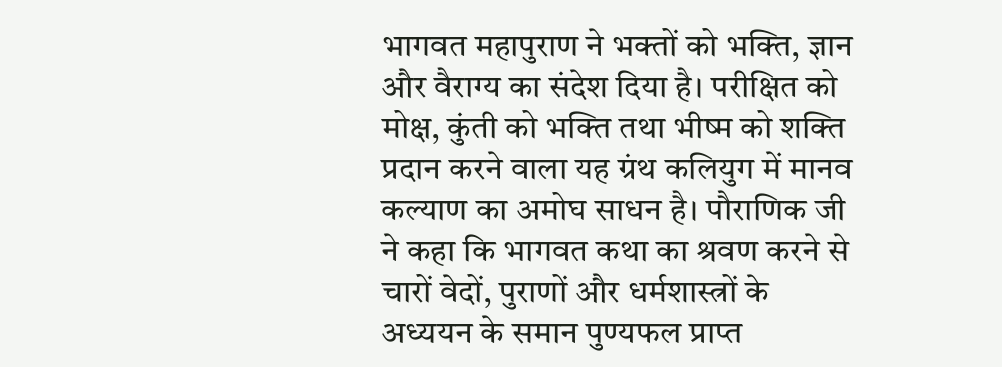भागवत महापुराण ने भक्तों को भक्ति, ज्ञान और वैराग्य का संदेश दिया है। परीक्षित को मोक्ष, कुंती को भक्ति तथा भीष्म को शक्ति प्रदान करने वाला यह ग्रंथ कलियुग में मानव कल्याण का अमोघ साधन है। पौराणिक जी ने कहा कि भागवत कथा का श्रवण करने से चारों वेदों, पुराणों और धर्मशास्त्रों के अध्ययन के समान पुण्यफल प्राप्त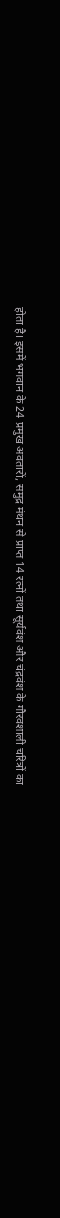होता है। इसमें भगवान के 24 प्रमुख अवतारों, समुद्र मंथन से प्राप्त 14 रत्नों तथा सूर्यवंश और चंद्रवंश के गौरवशाली चरित्रों का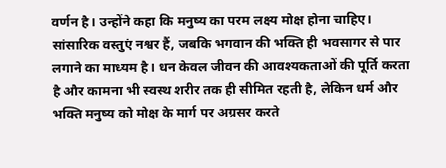वर्णन है। उन्होंने कहा कि मनुष्य का परम लक्ष्य मोक्ष होना चाहिए। सांसारिक वस्तुएं नश्वर हैं, जबकि भगवान की भक्ति ही भवसागर से पार लगाने का माध्यम है। धन केवल जीवन की आवश्यकताओं की पूर्ति करता है और कामना भी स्वस्थ शरीर तक ही सीमित रहती है, लेकिन धर्म और भक्ति मनुष्य को मोक्ष के मार्ग पर अग्रसर करते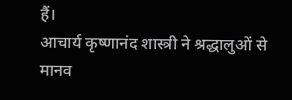हैं।
आचार्य कृष्णानंद शास्त्री ने श्रद्धालुओं से मानव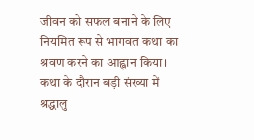जीवन को सफल बनाने के लिए नियमित रूप से भागवत कथा का श्रवण करने का आह्वान किया। कथा के दौरान बड़ी संख्या में श्रद्धालु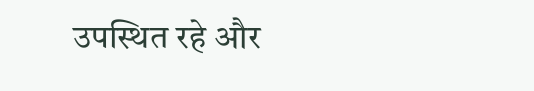उपस्थित रहे और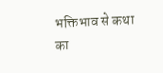भक्तिभाव से कथा का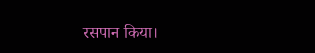रसपान किया।